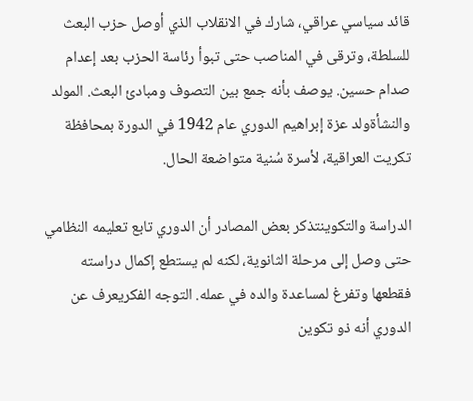قائد سياسي عراقي، شارك في الانقلاب الذي أوصل حزب البعث للسلطة، وترقى في المناصب حتى تبوأ رئاسة الحزب بعد إعدام صدام حسين. يوصف بأنه جمع بين التصوف ومبادئ البعث. المولد والنشأةولد عزة إبراهيم الدوري عام 1942 في الدورة بمحافظة تكريت العراقية، لأسرة سُنية متواضعة الحال.

الدراسة والتكوينتذكر بعض المصادر أن الدوري تابع تعليمه النظامي حتى وصل إلى مرحلة الثانوية، لكنه لم يستطع إكمال دراسته فقطعها وتفرغ لمساعدة والده في عمله. التوجه الفكريعرف عن الدوري أنه ذو تكوين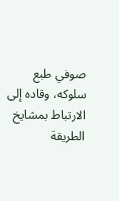صوفي طبع سلوكه، وقاده إلى الارتباط بمشايخ الطريقة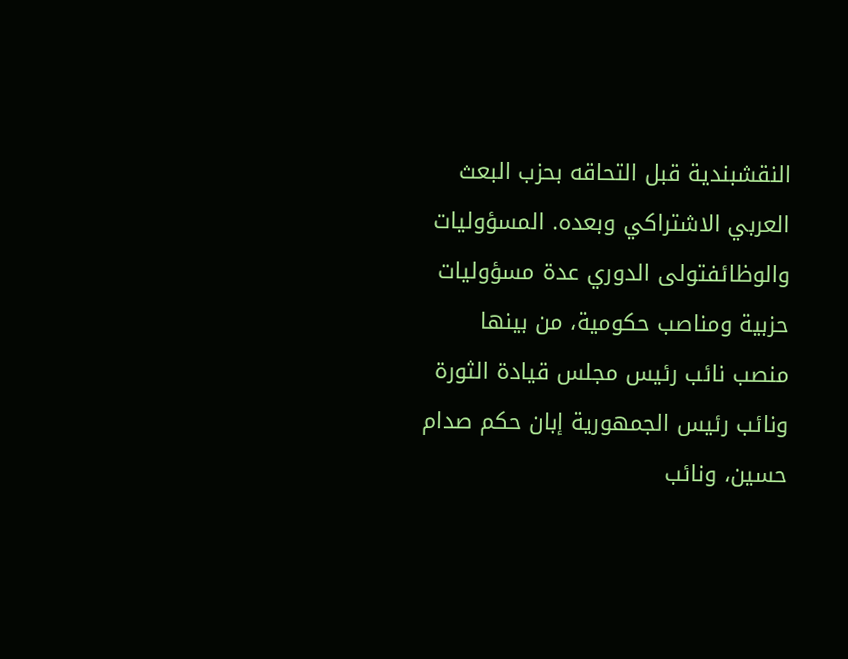النقشبندية قبل التحاقه بحزب البعث العربي الاشتراكي وبعده. المسؤوليات والوظائفتولى الدوري عدة مسؤوليات حزبية ومناصب حكومية، من بينها منصب نائب رئيس مجلس قيادة الثورة ونائب رئيس الجمهورية إبان حكم صدام حسين، ونائب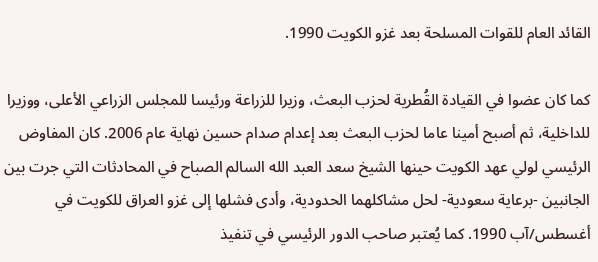القائد العام للقوات المسلحة بعد غزو الكويت 1990.

كما كان عضوا في القيادة القُطرية لحزب البعث، وزيرا للزراعة ورئيسا للمجلس الزراعي الأعلى، ووزيرا للداخلية، ثم أصبح أمينا عاما لحزب البعث بعد إعدام صدام حسين نهاية عام 2006. كان المفاوض الرئيسي لولي عهد الكويت حينها الشيخ سعد العبد الله السالم الصباح في المحادثات التي جرت بين الجانبين -برعاية سعودية- لحل مشاكلهما الحدودية، وأدى فشلها إلى غزو العراق للكويت في أغسطس/آب 1990. كما يُعتبر صاحب الدور الرئيسي في تنفيذ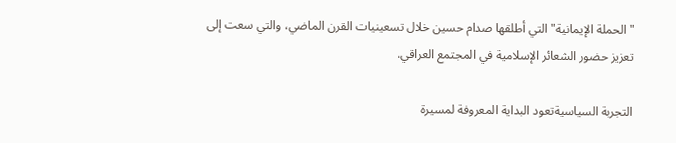"الحملة الإيمانية" التي أطلقها صدام حسين خلال تسعينيات القرن الماضي، والتي سعت إلى تعزيز حضور الشعائر الإسلامية في المجتمع العراقي.

التجربة السياسيةتعود البداية المعروفة لمسيرة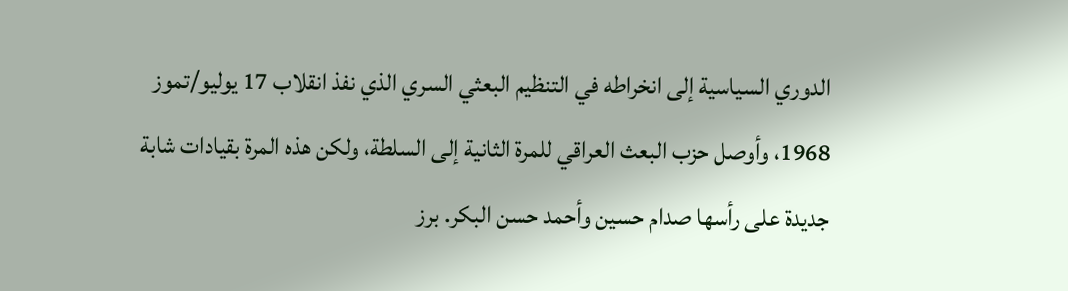الدوري السياسية إلى انخراطه في التنظيم البعثي السري الذي نفذ انقلاب 17 يوليو/تموز 1968، وأوصل حزب البعث العراقي للمرة الثانية إلى السلطة، ولكن هذه المرة بقيادات شابة جديدة على رأسها صدام حسين وأحمد حسن البكر. برز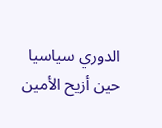الدوري سياسيا حين أزيح الأمين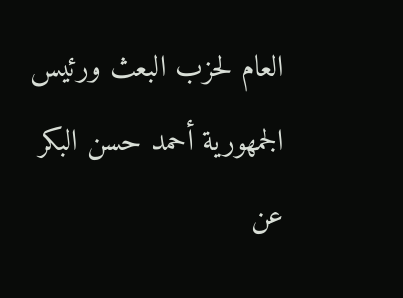العام لحزب البعث ورئيس الجمهورية أحمد حسن البكر عن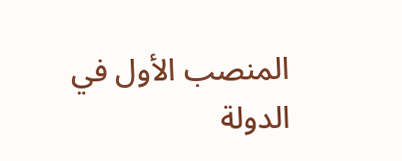المنصب الأول في الدولة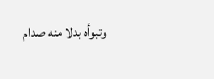وتبوأه بدلا منه صدام